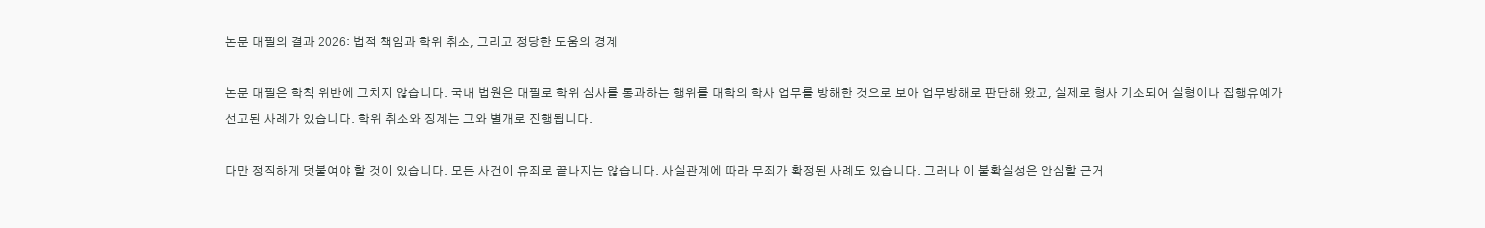논문 대필의 결과 2026: 법적 책임과 학위 취소, 그리고 정당한 도움의 경계

논문 대필은 학칙 위반에 그치지 않습니다. 국내 법원은 대필로 학위 심사를 통과하는 행위를 대학의 학사 업무를 방해한 것으로 보아 업무방해로 판단해 왔고, 실제로 형사 기소되어 실형이나 집행유예가 선고된 사례가 있습니다. 학위 취소와 징계는 그와 별개로 진행됩니다.

다만 정직하게 덧붙여야 할 것이 있습니다. 모든 사건이 유죄로 끝나지는 않습니다. 사실관계에 따라 무죄가 확정된 사례도 있습니다. 그러나 이 불확실성은 안심할 근거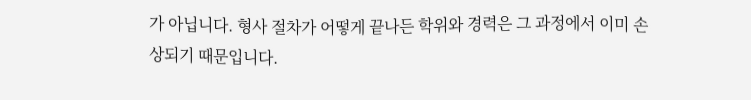가 아닙니다. 형사 절차가 어떻게 끝나든 학위와 경력은 그 과정에서 이미 손상되기 때문입니다.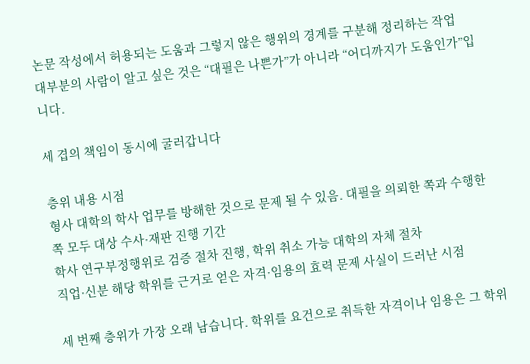논문 작성에서 허용되는 도움과 그렇지 않은 행위의 경계를 구분해 정리하는 작업
대부분의 사람이 알고 싶은 것은 “대필은 나쁜가”가 아니라 “어디까지가 도움인가”입니다.

세 겹의 책임이 동시에 굴러갑니다

층위 내용 시점
형사 대학의 학사 업무를 방해한 것으로 문제 될 수 있음. 대필을 의뢰한 쪽과 수행한 쪽 모두 대상 수사·재판 진행 기간
학사 연구부정행위로 검증 절차 진행, 학위 취소 가능 대학의 자체 절차
직업·신분 해당 학위를 근거로 얻은 자격·임용의 효력 문제 사실이 드러난 시점

세 번째 층위가 가장 오래 남습니다. 학위를 요건으로 취득한 자격이나 임용은 그 학위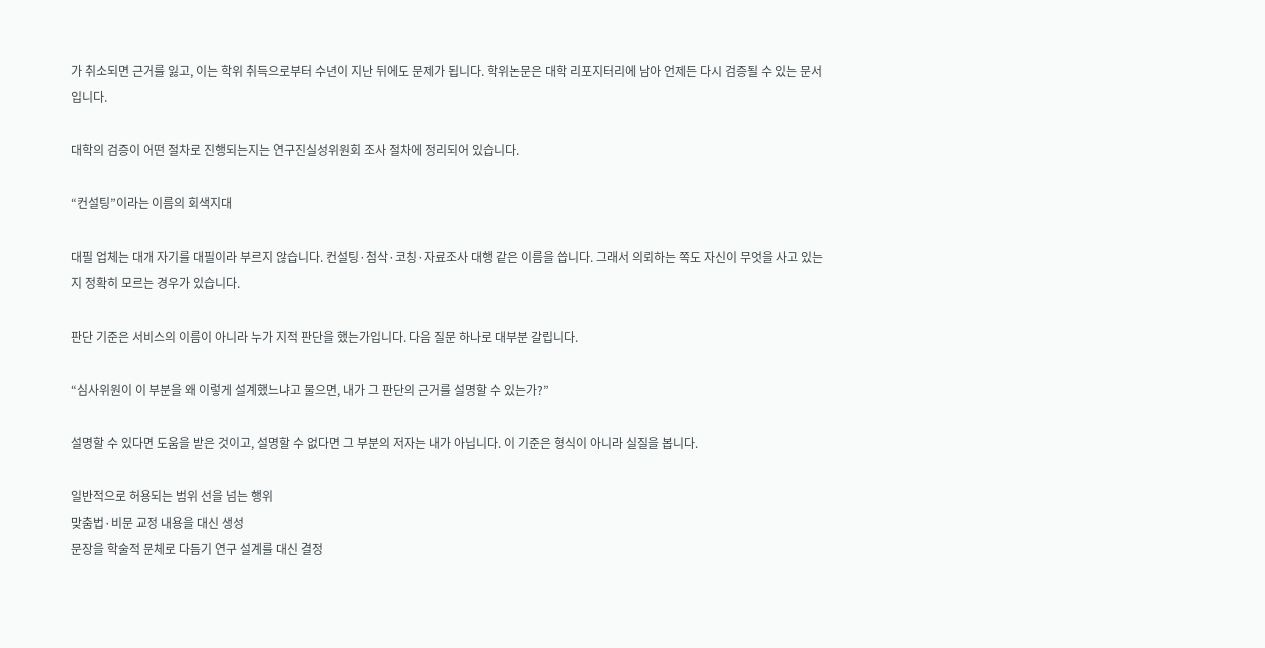가 취소되면 근거를 잃고, 이는 학위 취득으로부터 수년이 지난 뒤에도 문제가 됩니다. 학위논문은 대학 리포지터리에 남아 언제든 다시 검증될 수 있는 문서입니다.

대학의 검증이 어떤 절차로 진행되는지는 연구진실성위원회 조사 절차에 정리되어 있습니다.

“컨설팅”이라는 이름의 회색지대

대필 업체는 대개 자기를 대필이라 부르지 않습니다. 컨설팅·첨삭·코칭·자료조사 대행 같은 이름을 씁니다. 그래서 의뢰하는 쪽도 자신이 무엇을 사고 있는지 정확히 모르는 경우가 있습니다.

판단 기준은 서비스의 이름이 아니라 누가 지적 판단을 했는가입니다. 다음 질문 하나로 대부분 갈립니다.

“심사위원이 이 부분을 왜 이렇게 설계했느냐고 물으면, 내가 그 판단의 근거를 설명할 수 있는가?”

설명할 수 있다면 도움을 받은 것이고, 설명할 수 없다면 그 부분의 저자는 내가 아닙니다. 이 기준은 형식이 아니라 실질을 봅니다.

일반적으로 허용되는 범위 선을 넘는 행위
맞춤법·비문 교정 내용을 대신 생성
문장을 학술적 문체로 다듬기 연구 설계를 대신 결정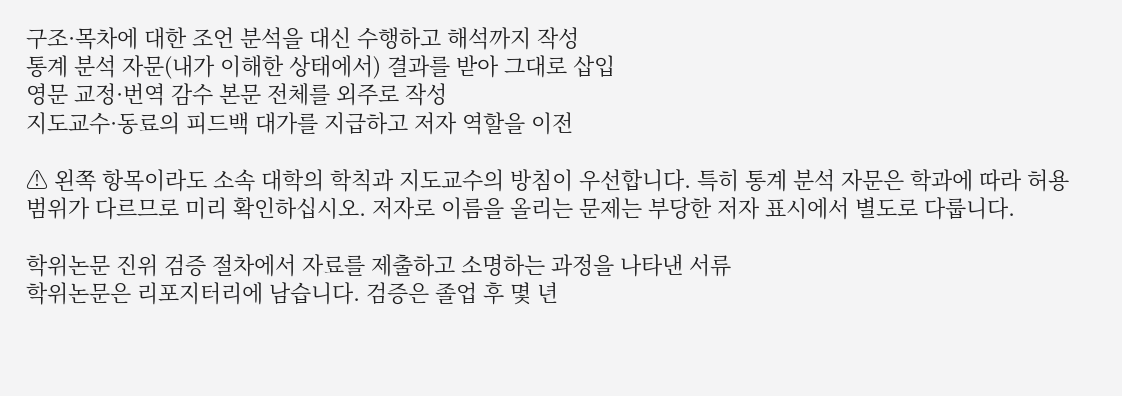구조·목차에 대한 조언 분석을 대신 수행하고 해석까지 작성
통계 분석 자문(내가 이해한 상태에서) 결과를 받아 그대로 삽입
영문 교정·번역 감수 본문 전체를 외주로 작성
지도교수·동료의 피드백 대가를 지급하고 저자 역할을 이전

⚠ 왼쪽 항목이라도 소속 대학의 학칙과 지도교수의 방침이 우선합니다. 특히 통계 분석 자문은 학과에 따라 허용 범위가 다르므로 미리 확인하십시오. 저자로 이름을 올리는 문제는 부당한 저자 표시에서 별도로 다룹니다.

학위논문 진위 검증 절차에서 자료를 제출하고 소명하는 과정을 나타낸 서류
학위논문은 리포지터리에 남습니다. 검증은 졸업 후 몇 년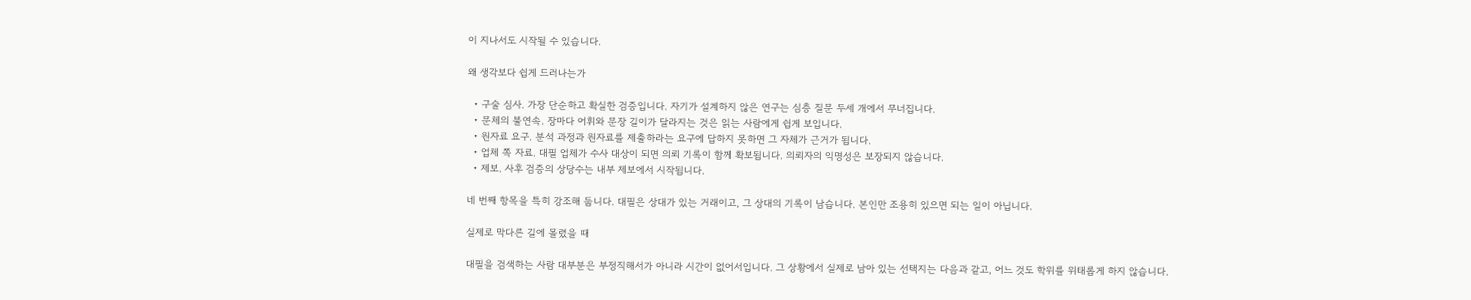이 지나서도 시작될 수 있습니다.

왜 생각보다 쉽게 드러나는가

  • 구술 심사. 가장 단순하고 확실한 검증입니다. 자기가 설계하지 않은 연구는 심층 질문 두세 개에서 무너집니다.
  • 문체의 불연속. 장마다 어휘와 문장 길이가 달라지는 것은 읽는 사람에게 쉽게 보입니다.
  • 원자료 요구. 분석 과정과 원자료를 제출하라는 요구에 답하지 못하면 그 자체가 근거가 됩니다.
  • 업체 쪽 자료. 대필 업체가 수사 대상이 되면 의뢰 기록이 함께 확보됩니다. 의뢰자의 익명성은 보장되지 않습니다.
  • 제보. 사후 검증의 상당수는 내부 제보에서 시작됩니다.

네 번째 항목을 특히 강조해 둡니다. 대필은 상대가 있는 거래이고, 그 상대의 기록이 남습니다. 본인만 조용히 있으면 되는 일이 아닙니다.

실제로 막다른 길에 몰렸을 때

대필을 검색하는 사람 대부분은 부정직해서가 아니라 시간이 없어서입니다. 그 상황에서 실제로 남아 있는 선택지는 다음과 같고, 어느 것도 학위를 위태롭게 하지 않습니다.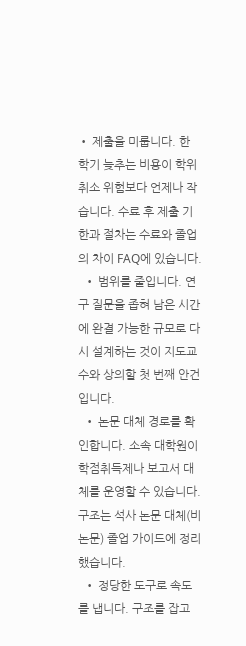• 제출을 미룹니다. 한 학기 늦추는 비용이 학위 취소 위험보다 언제나 작습니다. 수료 후 제출 기한과 절차는 수료와 졸업의 차이 FAQ에 있습니다.
  • 범위를 줄입니다. 연구 질문을 좁혀 남은 시간에 완결 가능한 규모로 다시 설계하는 것이 지도교수와 상의할 첫 번째 안건입니다.
  • 논문 대체 경로를 확인합니다. 소속 대학원이 학점취득제나 보고서 대체를 운영할 수 있습니다. 구조는 석사 논문 대체(비논문) 졸업 가이드에 정리했습니다.
  • 정당한 도구로 속도를 냅니다. 구조를 잡고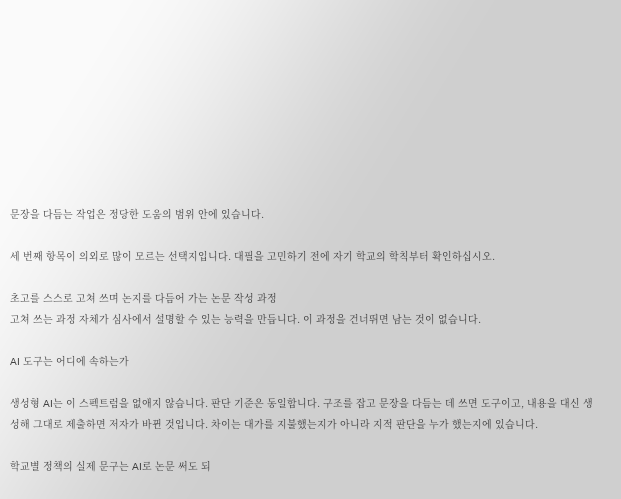문장을 다듬는 작업은 정당한 도움의 범위 안에 있습니다.

세 번째 항목이 의외로 많이 모르는 선택지입니다. 대필을 고민하기 전에 자기 학교의 학칙부터 확인하십시오.

초고를 스스로 고쳐 쓰며 논지를 다듬어 가는 논문 작성 과정
고쳐 쓰는 과정 자체가 심사에서 설명할 수 있는 능력을 만듭니다. 이 과정을 건너뛰면 남는 것이 없습니다.

AI 도구는 어디에 속하는가

생성형 AI는 이 스펙트럼을 없애지 않습니다. 판단 기준은 동일합니다. 구조를 잡고 문장을 다듬는 데 쓰면 도구이고, 내용을 대신 생성해 그대로 제출하면 저자가 바뀐 것입니다. 차이는 대가를 지불했는지가 아니라 지적 판단을 누가 했는지에 있습니다.

학교별 정책의 실제 문구는 AI로 논문 써도 되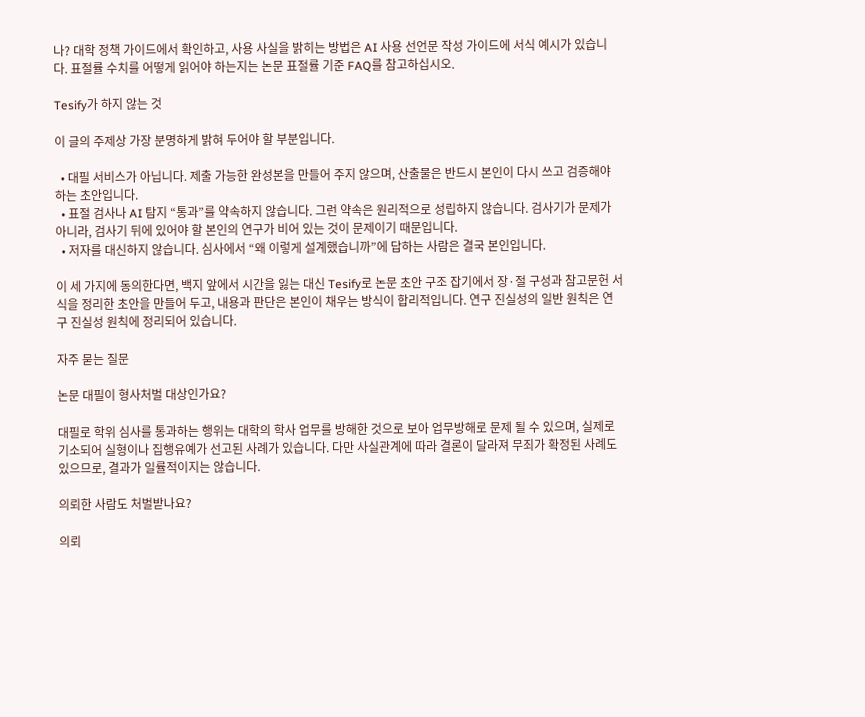나? 대학 정책 가이드에서 확인하고, 사용 사실을 밝히는 방법은 AI 사용 선언문 작성 가이드에 서식 예시가 있습니다. 표절률 수치를 어떻게 읽어야 하는지는 논문 표절률 기준 FAQ를 참고하십시오.

Tesify가 하지 않는 것

이 글의 주제상 가장 분명하게 밝혀 두어야 할 부분입니다.

  • 대필 서비스가 아닙니다. 제출 가능한 완성본을 만들어 주지 않으며, 산출물은 반드시 본인이 다시 쓰고 검증해야 하는 초안입니다.
  • 표절 검사나 AI 탐지 “통과”를 약속하지 않습니다. 그런 약속은 원리적으로 성립하지 않습니다. 검사기가 문제가 아니라, 검사기 뒤에 있어야 할 본인의 연구가 비어 있는 것이 문제이기 때문입니다.
  • 저자를 대신하지 않습니다. 심사에서 “왜 이렇게 설계했습니까”에 답하는 사람은 결국 본인입니다.

이 세 가지에 동의한다면, 백지 앞에서 시간을 잃는 대신 Tesify로 논문 초안 구조 잡기에서 장·절 구성과 참고문헌 서식을 정리한 초안을 만들어 두고, 내용과 판단은 본인이 채우는 방식이 합리적입니다. 연구 진실성의 일반 원칙은 연구 진실성 원칙에 정리되어 있습니다.

자주 묻는 질문

논문 대필이 형사처벌 대상인가요?

대필로 학위 심사를 통과하는 행위는 대학의 학사 업무를 방해한 것으로 보아 업무방해로 문제 될 수 있으며, 실제로 기소되어 실형이나 집행유예가 선고된 사례가 있습니다. 다만 사실관계에 따라 결론이 달라져 무죄가 확정된 사례도 있으므로, 결과가 일률적이지는 않습니다.

의뢰한 사람도 처벌받나요?

의뢰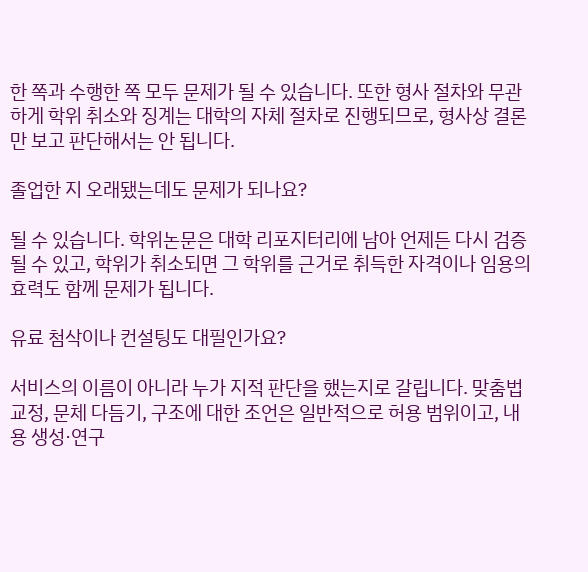한 쪽과 수행한 쪽 모두 문제가 될 수 있습니다. 또한 형사 절차와 무관하게 학위 취소와 징계는 대학의 자체 절차로 진행되므로, 형사상 결론만 보고 판단해서는 안 됩니다.

졸업한 지 오래됐는데도 문제가 되나요?

될 수 있습니다. 학위논문은 대학 리포지터리에 남아 언제든 다시 검증될 수 있고, 학위가 취소되면 그 학위를 근거로 취득한 자격이나 임용의 효력도 함께 문제가 됩니다.

유료 첨삭이나 컨설팅도 대필인가요?

서비스의 이름이 아니라 누가 지적 판단을 했는지로 갈립니다. 맞춤법 교정, 문체 다듬기, 구조에 대한 조언은 일반적으로 허용 범위이고, 내용 생성·연구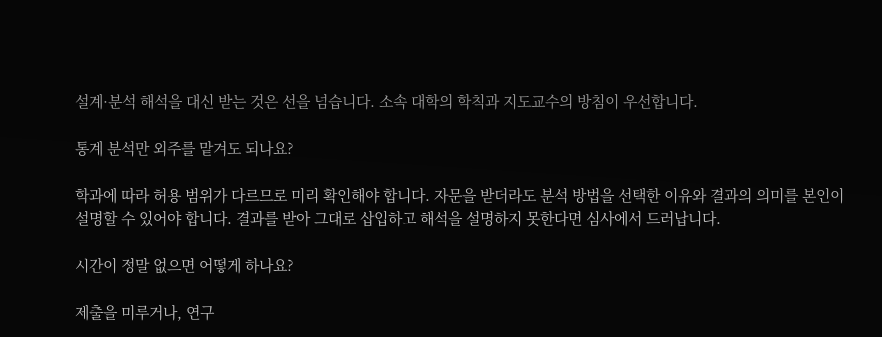설계·분석 해석을 대신 받는 것은 선을 넘습니다. 소속 대학의 학칙과 지도교수의 방침이 우선합니다.

통계 분석만 외주를 맡겨도 되나요?

학과에 따라 허용 범위가 다르므로 미리 확인해야 합니다. 자문을 받더라도 분석 방법을 선택한 이유와 결과의 의미를 본인이 설명할 수 있어야 합니다. 결과를 받아 그대로 삽입하고 해석을 설명하지 못한다면 심사에서 드러납니다.

시간이 정말 없으면 어떻게 하나요?

제출을 미루거나, 연구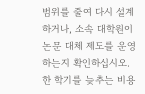범위를 줄여 다시 설계하거나, 소속 대학원이 논문 대체 제도를 운영하는지 확인하십시오. 한 학기를 늦추는 비용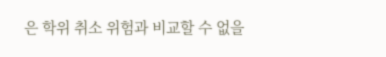은 학위 취소 위험과 비교할 수 없을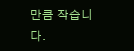만큼 작습니다.